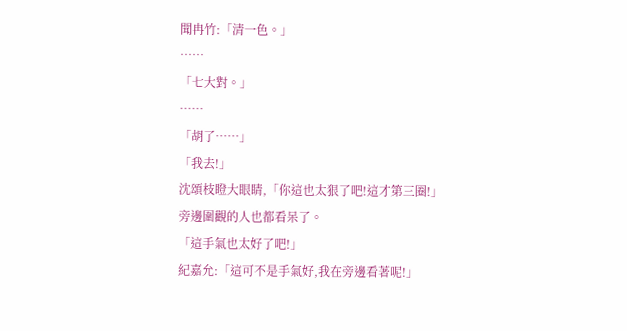聞冉竹:「清一色。」
……
「七大對。」
……
「胡了……」
「我去!」
沈頌枝瞪大眼睛,「你這也太狠了吧!這才第三圈!」
旁邊圍觀的人也都看呆了。
「這手氣也太好了吧!」
紀嘉允:「這可不是手氣好,我在旁邊看著呢!」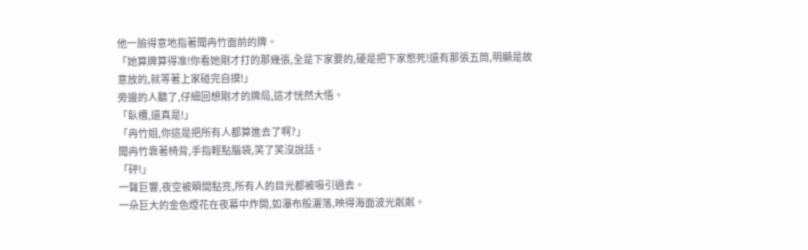他一臉得意地指著聞冉竹面前的牌。
「她算牌算得准!你看她剛才打的那幾張,全是下家要的,硬是把下家憋死!還有那張五筒,明顯是故意放的,就等著上家碰完自摸!」
旁邊的人聽了,仔細回想剛才的牌局,這才恍然大悟。
「臥槽,還真是!」
「冉竹姐,你這是把所有人都算進去了啊?」
聞冉竹靠著椅背,手指輕點腦袋,笑了笑沒說話。
「砰!」
一聲巨響,夜空被瞬間點亮,所有人的目光都被吸引過去。
一朵巨大的金色煙花在夜幕中炸開,如瀑布般灑落,映得海面波光粼粼。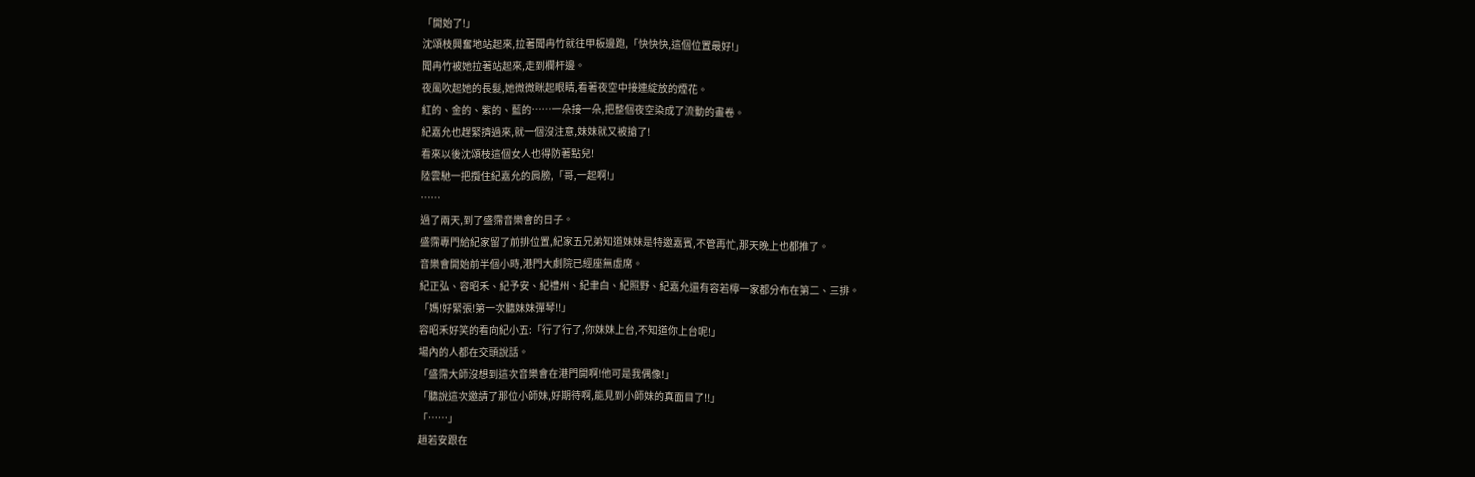「開始了!」
沈頌枝興奮地站起來,拉著聞冉竹就往甲板邊跑,「快快快,這個位置最好!」
聞冉竹被她拉著站起來,走到欄杆邊。
夜風吹起她的長髮,她微微眯起眼睛,看著夜空中接連綻放的煙花。
紅的、金的、紫的、藍的……一朵接一朵,把整個夜空染成了流動的畫卷。
紀嘉允也趕緊擠過來,就一個沒注意,妹妹就又被搶了!
看來以後沈頌枝這個女人也得防著點兒!
陸雲馳一把攬住紀嘉允的肩膀,「哥,一起啊!」
……
過了兩天,到了盛霈音樂會的日子。
盛霈專門給紀家留了前排位置,紀家五兄弟知道妹妹是特邀嘉賓,不管再忙,那天晚上也都推了。
音樂會開始前半個小時,港門大劇院已經座無虛席。
紀正弘、容昭禾、紀予安、紀禮州、紀聿白、紀照野、紀嘉允還有容若檸一家都分布在第二、三排。
「媽!好緊張!第一次聽妹妹彈琴!!」
容昭禾好笑的看向紀小五:「行了行了,你妹妹上台,不知道你上台呢!」
場內的人都在交頭說話。
「盛霈大師沒想到這次音樂會在港門開啊!他可是我偶像!」
「聽說這次邀請了那位小師妹,好期待啊,能見到小師妹的真面目了!!」
「……」
趙若安跟在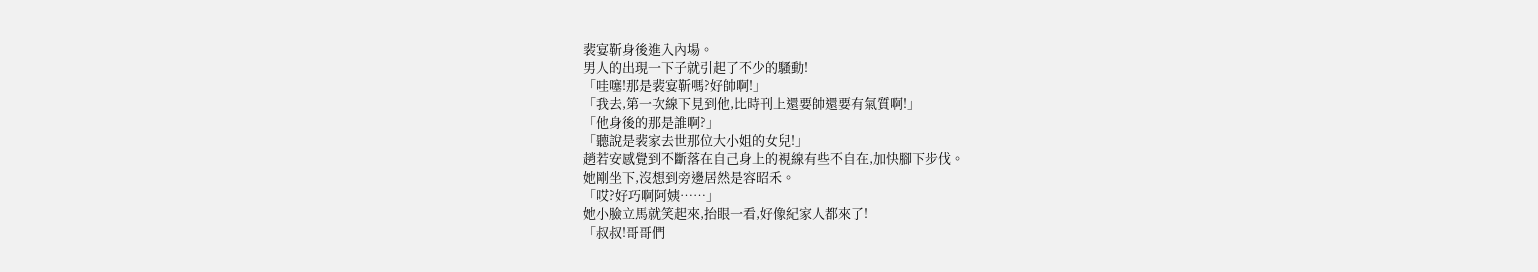裴宴靳身後進入內場。
男人的出現一下子就引起了不少的騷動!
「哇噻!那是裴宴靳嗎?好帥啊!」
「我去,第一次線下見到他,比時刊上還要帥還要有氣質啊!」
「他身後的那是誰啊?」
「聽說是裴家去世那位大小姐的女兒!」
趙若安感覺到不斷落在自己身上的視線有些不自在,加快腳下步伐。
她剛坐下,沒想到旁邊居然是容昭禾。
「哎?好巧啊阿姨……」
她小臉立馬就笑起來,抬眼一看,好像紀家人都來了!
「叔叔!哥哥們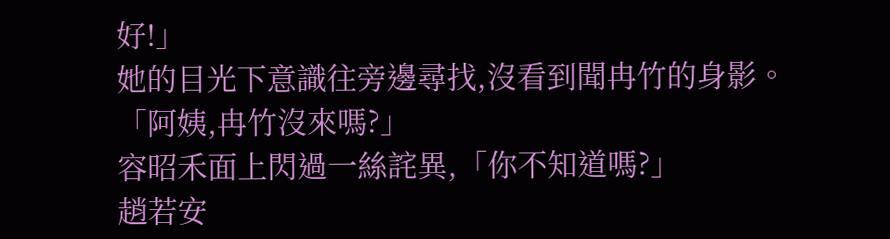好!」
她的目光下意識往旁邊尋找,沒看到聞冉竹的身影。
「阿姨,冉竹沒來嗎?」
容昭禾面上閃過一絲詫異,「你不知道嗎?」
趙若安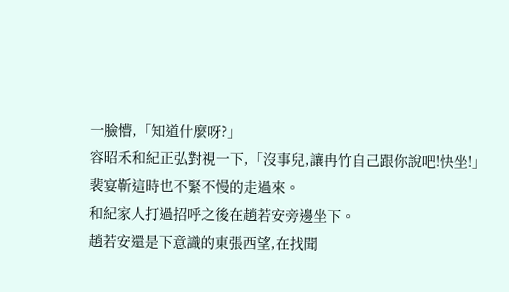一臉懵,「知道什麼呀?」
容昭禾和紀正弘對視一下,「沒事兒,讓冉竹自己跟你說吧!快坐!」
裴宴靳這時也不緊不慢的走過來。
和紀家人打過招呼之後在趙若安旁邊坐下。
趙若安還是下意識的東張西望,在找聞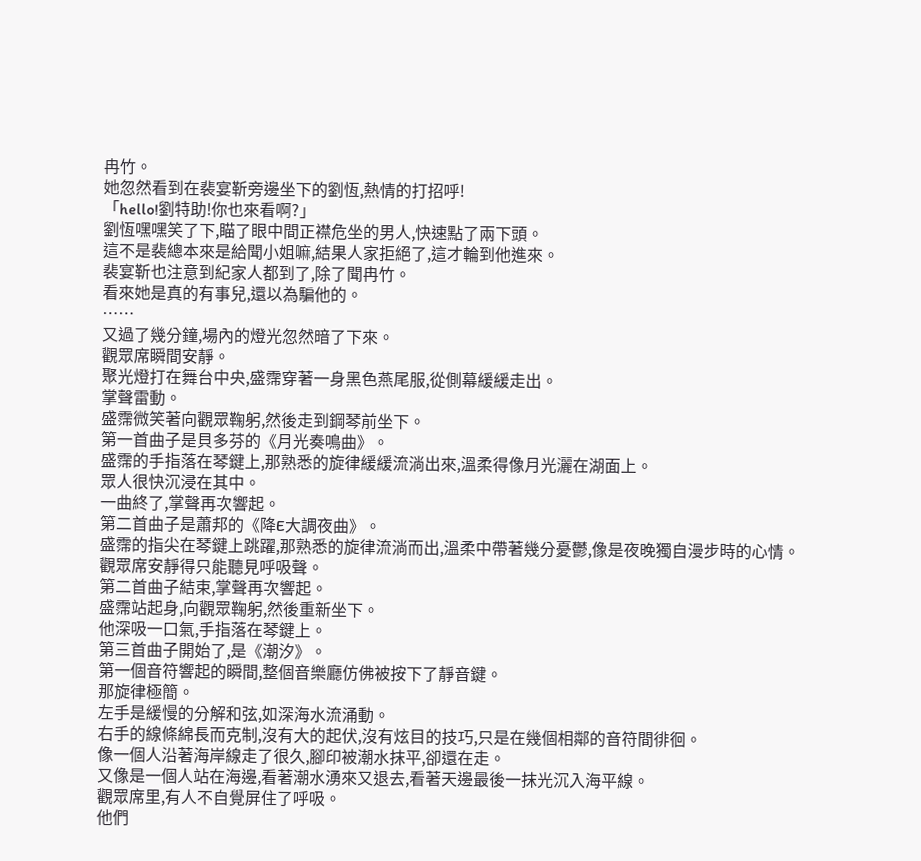冉竹。
她忽然看到在裴宴靳旁邊坐下的劉恆,熱情的打招呼!
「hello!劉特助!你也來看啊?」
劉恆嘿嘿笑了下,瞄了眼中間正襟危坐的男人,快速點了兩下頭。
這不是裴總本來是給聞小姐嘛,結果人家拒絕了,這才輪到他進來。
裴宴靳也注意到紀家人都到了,除了聞冉竹。
看來她是真的有事兒,還以為騙他的。
……
又過了幾分鐘,場內的燈光忽然暗了下來。
觀眾席瞬間安靜。
聚光燈打在舞台中央,盛霈穿著一身黑色燕尾服,從側幕緩緩走出。
掌聲雷動。
盛霈微笑著向觀眾鞠躬,然後走到鋼琴前坐下。
第一首曲子是貝多芬的《月光奏鳴曲》。
盛霈的手指落在琴鍵上,那熟悉的旋律緩緩流淌出來,溫柔得像月光灑在湖面上。
眾人很快沉浸在其中。
一曲終了,掌聲再次響起。
第二首曲子是蕭邦的《降E大調夜曲》。
盛霈的指尖在琴鍵上跳躍,那熟悉的旋律流淌而出,溫柔中帶著幾分憂鬱,像是夜晚獨自漫步時的心情。
觀眾席安靜得只能聽見呼吸聲。
第二首曲子結束,掌聲再次響起。
盛霈站起身,向觀眾鞠躬,然後重新坐下。
他深吸一口氣,手指落在琴鍵上。
第三首曲子開始了,是《潮汐》。
第一個音符響起的瞬間,整個音樂廳仿佛被按下了靜音鍵。
那旋律極簡。
左手是緩慢的分解和弦,如深海水流涌動。
右手的線條綿長而克制,沒有大的起伏,沒有炫目的技巧,只是在幾個相鄰的音符間徘徊。
像一個人沿著海岸線走了很久,腳印被潮水抹平,卻還在走。
又像是一個人站在海邊,看著潮水湧來又退去,看著天邊最後一抹光沉入海平線。
觀眾席里,有人不自覺屏住了呼吸。
他們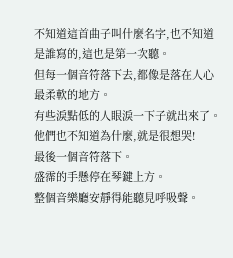不知道這首曲子叫什麼名字,也不知道是誰寫的,這也是第一次聽。
但每一個音符落下去,都像是落在人心最柔軟的地方。
有些淚點低的人眼淚一下子就出來了。
他們也不知道為什麼,就是很想哭!
最後一個音符落下。
盛霈的手懸停在琴鍵上方。
整個音樂廳安靜得能聽見呼吸聲。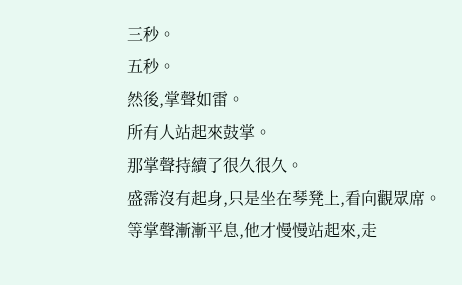三秒。
五秒。
然後,掌聲如雷。
所有人站起來鼓掌。
那掌聲持續了很久很久。
盛霈沒有起身,只是坐在琴凳上,看向觀眾席。
等掌聲漸漸平息,他才慢慢站起來,走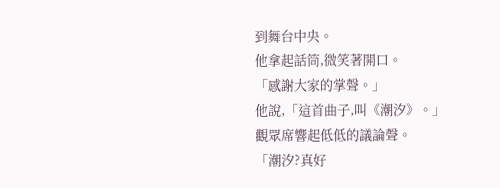到舞台中央。
他拿起話筒,微笑著開口。
「感謝大家的掌聲。」
他說,「這首曲子,叫《潮汐》。」
觀眾席響起低低的議論聲。
「潮汐?真好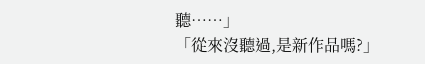聽……」
「從來沒聽過,是新作品嗎?」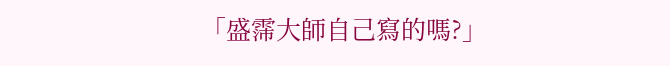「盛霈大師自己寫的嗎?」